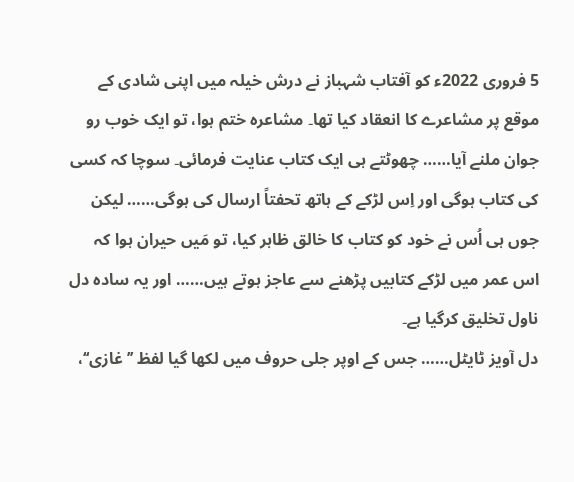5 فروری 2022ء کو آفتاب شہباز نے درش خیلہ میں اپنی شادی کے موقع پر مشاعرے کا انعقاد کیا تھا۔ مشاعرہ ختم ہوا، تو ایک خوب رو جوان ملنے آیا…… چھوٹتے ہی ایک کتاب عنایت فرمائی۔ سوچا کہ کسی کی کتاب ہوگی اور اِس لڑکے کے ہاتھ تحفتاً ارسال کی ہوگی…… لیکن جوں ہی اُس نے خود کو کتاب کا خالق ظاہر کیا، تو مَیں حیران ہوا کہ اس عمر میں لڑکے کتابیں پڑھنے سے عاجز ہوتے ہیں…… اور یہ سادہ دل ناول تخلیق کرگیا ہے۔
دل آویز ٹایٹل…… جس کے اوپر جلی حروف میں لکھا گیا لفظ ’’غازی‘‘،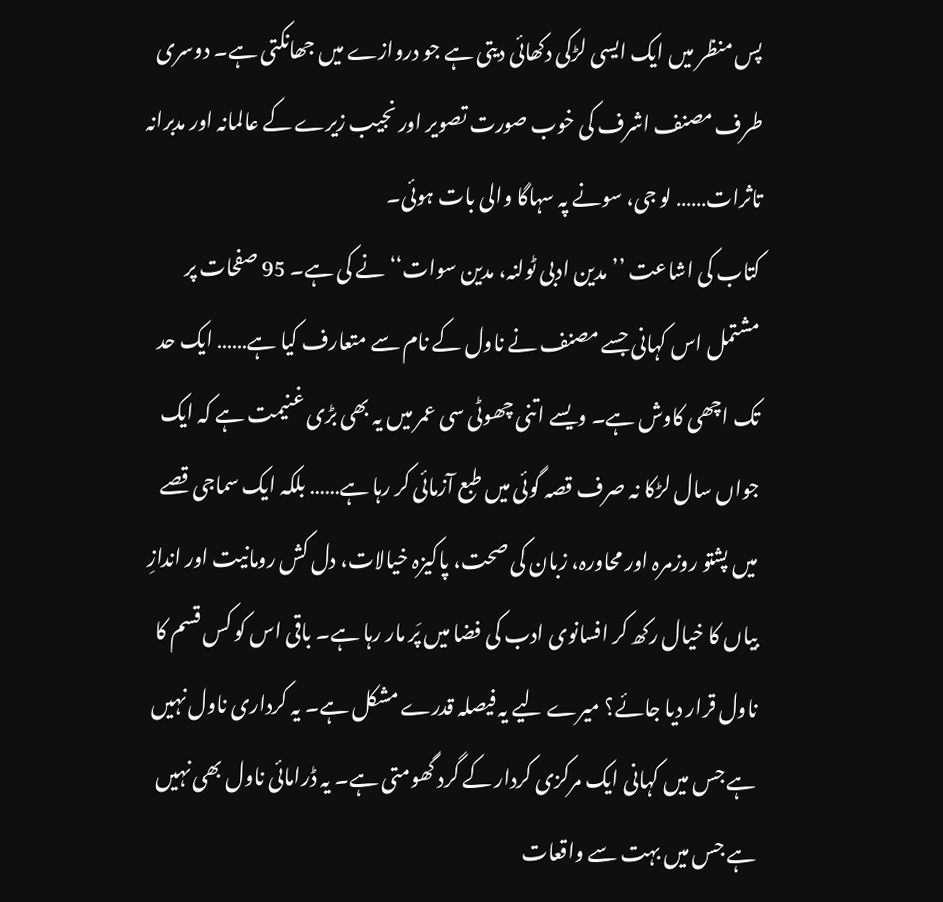پس منظر میں ایک ایسی لڑکی دکھائی دیتی ہے جو دروازے میں جھانکتی ہے۔ دوسری طرف مصنف اشرف کی خوب صورت تصویر اور نجیب زیرے کے عالمانہ اور مدبرانہ تاثرات…… لو جی، سونے پہ سہاگا والی بات ہوئی۔
کتاب کی اشاعت ’’مدین ادبی ٹولنہ، مدین سوات‘‘ نے کی ہے۔ 95 صفحات پر مشتمل اس کہانی جسے مصنف نے ناول کے نام سے متعارف کیا ہے…… ایک حد تک اچھی کاوش ہے۔ ویسے اتنی چھوٹی سی عمر میں یہ بھی بڑی غنیمت ہے کہ ایک جواں سال لڑکا نہ صرف قصہ گوئی میں طبع آزمائی کر رہا ہے…… بلکہ ایک سماجی قصے میں پشتو روزمرہ اور محاورہ، زبان کی صحت، پاکیزہ خیالات، دل کش رومانیت اور اندازِ بیاں کا خیال رکھ کر افسانوی ادب کی فضا میں پَر مار رہا ہے۔ باقی اس کو کس قسم کا ناول قرار دیا جائے؟ میرے لیے یہ فیصلہ قدرے مشکل ہے۔ یہ کرداری ناول نہیں ہے جس میں کہانی ایک مرکزی کردار کے گرد گھومتی ہے۔ یہ ڈرامائی ناول بھی نہیں ہے جس میں بہت سے واقعات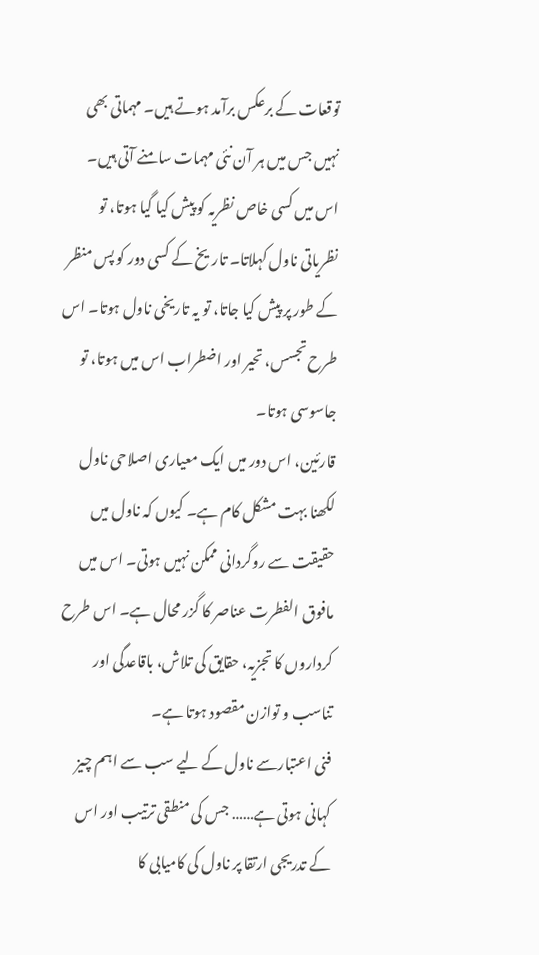توقعات کے برعکس برآمد ہوتے ہیں۔ مہماتی بھی نہیں جس میں ہر آن نئی مہمات سامنے آتی ہیں۔ اس میں کسی خاص نظریہ کو پیش کیا گیا ہوتا، تو نظریاتی ناول کہلاتا۔ تاریخ کے کسی دور کو پس منظر کے طور پر پیش کیا جاتا، تو یہ تاریخی ناول ہوتا۔ اس طرح تجسس، تحیر اور اضطراب اس میں ہوتا، تو جاسوسی ہوتا۔
قارئین، اس دور میں ایک معیاری اصلاحی ناول لکھنا بہت مشکل کام ہے۔ کیوں کہ ناول میں حقیقت سے روگردانی ممکن نہیں ہوتی۔ اس میں مافوق الفطرت عناصر کا گزر محال ہے۔ اس طرح کرداروں کا تجزیہ، حقایق کی تلاش، باقاعدگی اور تناسب و توازن مقصود ہوتا ہے۔
فنی اعتبارسے ناول کے لیے سب سے اہم چیز کہانی ہوتی ہے…… جس کی منطقی ترتیب اور اس کے تدریجی ارتقا پر ناول کی کامیابی کا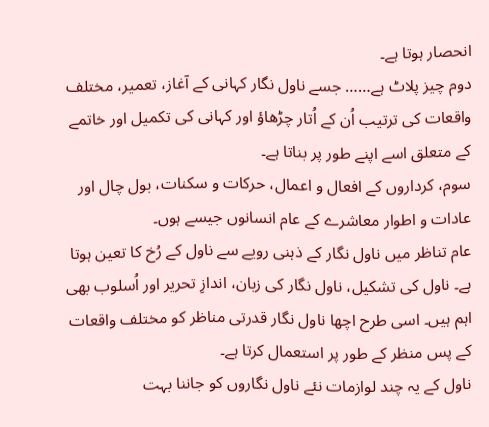انحصار ہوتا ہے۔
دوم چیز پلاٹ ہے…… جسے ناول نگار کہانی کے آغاز، تعمیر، مختلف واقعات کی ترتیب اُن کے اُتار چڑھاؤ اور کہانی کی تکمیل اور خاتمے کے متعلق اسے اپنے طور پر بناتا ہے۔
سوم، کرداروں کے افعال و اعمال، حرکات و سکنات، بول چال اور عادات و اطوار معاشرے کے عام انسانوں جیسے ہوں۔
عام تناظر میں ناول نگار کے ذہنی رویے سے ناول کے رُخ کا تعین ہوتا ہے۔ ناول کی تشکیل، ناول نگار کی زبان، اندازِ تحریر اور اُسلوب بھی اہم ہیں۔ اسی طرح اچھا ناول نگار قدرتی مناظر کو مختلف واقعات کے پس منظر کے طور پر استعمال کرتا ہے۔
ناول کے یہ چند لوازمات نئے ناول نگاروں کو جاننا بہت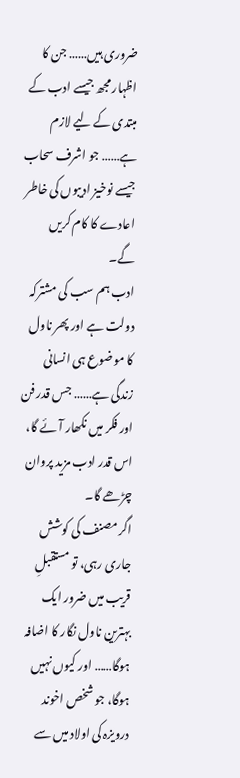ضروری ہیں…… جن کا اظہار مجھ جیسے ادب کے مبتدی کے لیے لازم ہے…… جو اشرف سحاب جیسے نوخیز ادیبوں کی خاطر اعادے کا کام کریں گے۔
ادب ہم سب کی مشترکہ دولت ہے اور پھر ناول کا موضوع ہی انسانی زندگی ہے…… جس قدر فن اور فکر میں نکھار آئے گا، اس قدر ادب مزید پروان چڑھے گا۔
اگر مصنف کی کوشش جاری رہی، تو مستقبلِ قریب میں ضرور ایک بہترین ناول نگار کا اضافہ ہوگا…… اور کیوں نہیں ہوگا، جو شخص اخوند درویزہ کی اولاد میں سے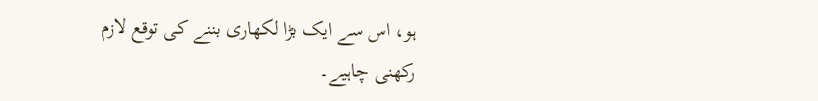ہو، اس سے ایک بڑا لکھاری بننے کی توقع لازم رکھنی چاہیے۔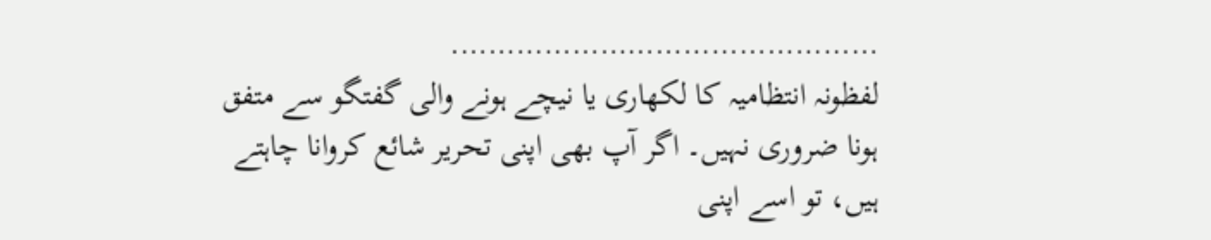……………………………………….
لفظونہ انتظامیہ کا لکھاری یا نیچے ہونے والی گفتگو سے متفق ہونا ضروری نہیں۔ اگر آپ بھی اپنی تحریر شائع کروانا چاہتے ہیں، تو اسے اپنی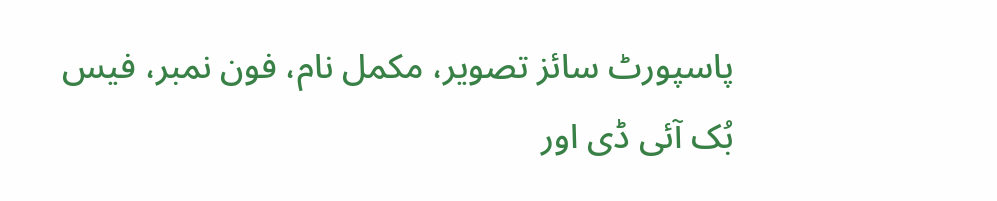پاسپورٹ سائز تصویر، مکمل نام، فون نمبر، فیس بُک آئی ڈی اور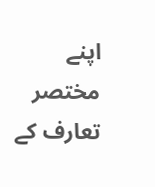اپنے مختصر تعارف کے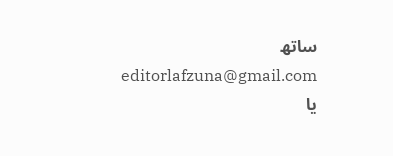ساتھ editorlafzuna@gmail.com یا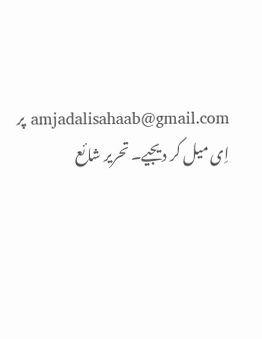amjadalisahaab@gmail.com پر اِی میل کر دیجیے۔ تحریر شائع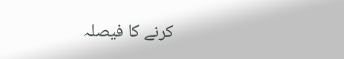کرنے کا فیصلہ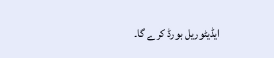ایڈیٹوریل بورڈ کرے گا۔